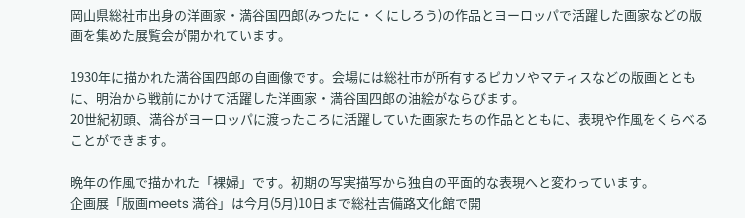岡山県総社市出身の洋画家・満谷国四郎(みつたに・くにしろう)の作品とヨーロッパで活躍した画家などの版画を集めた展覧会が開かれています。

1930年に描かれた満谷国四郎の自画像です。会場には総社市が所有するピカソやマティスなどの版画とともに、明治から戦前にかけて活躍した洋画家・満谷国四郎の油絵がならびます。
20世紀初頭、満谷がヨーロッパに渡ったころに活躍していた画家たちの作品とともに、表現や作風をくらべることができます。

晩年の作風で描かれた「裸婦」です。初期の写実描写から独自の平面的な表現へと変わっています。
企画展「版画meets 満谷」は今月(5月)10日まで総社吉備路文化館で開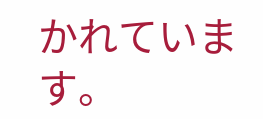かれています。